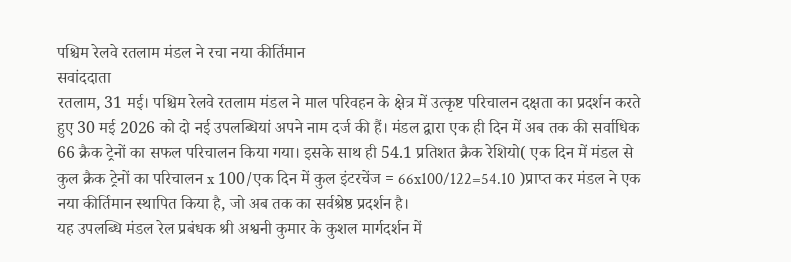पश्चिम रेलवे रतलाम मंडल ने रचा नया कीर्तिमान
सवांददाता
रतलाम, 31 मई। पश्चिम रेलवे रतलाम मंडल ने माल परिवहन के क्षेत्र में उत्कृष्ट परिचालन दक्षता का प्रदर्शन करते हुए 30 मई 2026 को दो नई उपलब्धियां अपने नाम दर्ज की हैं। मंडल द्वारा एक ही दिन में अब तक की सर्वाधिक 66 क्रैक ट्रेनों का सफल परिचालन किया गया। इसके साथ ही 54.1 प्रतिशत क्रैक रेशियो( एक दिन में मंडल से कुल क्रैक ट्रेनों का परिचालन x 100/एक दिन में कुल इंटरचेंज = 66x100/122=54.10 )प्राप्त कर मंडल ने एक नया कीर्तिमान स्थापित किया है, जो अब तक का सर्वश्रेष्ठ प्रदर्शन है।
यह उपलब्धि मंडल रेल प्रबंधक श्री अश्वनी कुमार के कुशल मार्गदर्शन में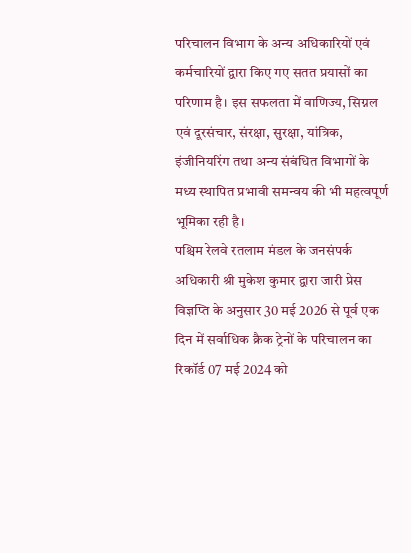परिचालन विभाग के अन्य अधिकारियों एवं कर्मचारियों द्वारा किए गए सतत प्रयासों का परिणाम है। इस सफलता में वाणिज्य, सिग्नल एवं दूरसंचार, संरक्षा, सुरक्षा, यांत्रिक, इंजीनियरिंग तथा अन्य संबंधित विभागों के मध्य स्थापित प्रभावी समन्वय की भी महत्वपूर्ण भूमिका रही है।
पश्चिम रेलवे रतलाम मंडल के जनसंपर्क अधिकारी श्री मुकेश कुमार द्वारा जारी प्रेस विज्ञप्ति के अनुसार 30 मई 2026 से पूर्व एक दिन में सर्वाधिक क्रैक ट्रेनों के परिचालन का रिकॉर्ड 07 मई 2024 को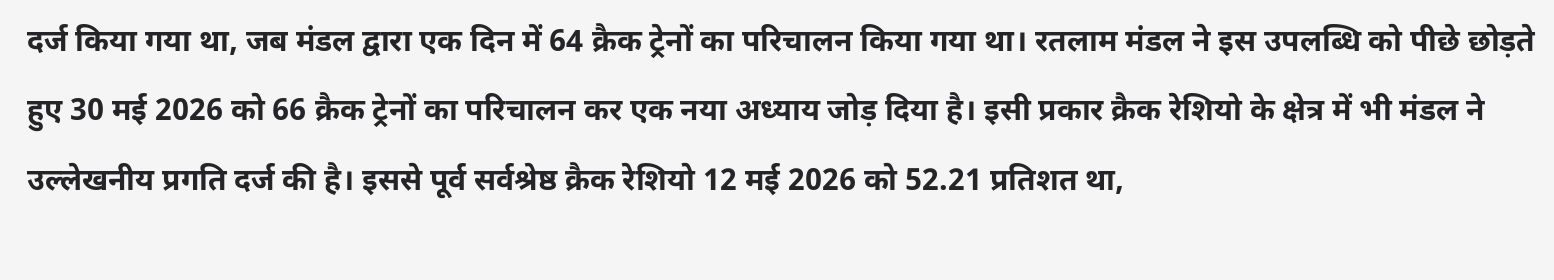दर्ज किया गया था, जब मंडल द्वारा एक दिन में 64 क्रैक ट्रेनों का परिचालन किया गया था। रतलाम मंडल ने इस उपलब्धि को पीछे छोड़ते हुए 30 मई 2026 को 66 क्रैक ट्रेनों का परिचालन कर एक नया अध्याय जोड़ दिया है। इसी प्रकार क्रैक रेशियो के क्षेत्र में भी मंडल ने उल्लेखनीय प्रगति दर्ज की है। इससे पूर्व सर्वश्रेष्ठ क्रैक रेशियो 12 मई 2026 को 52.21 प्रतिशत था,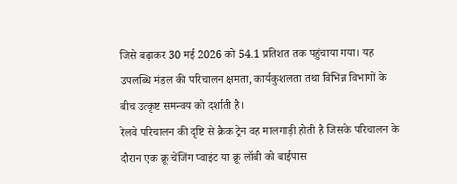जिसे बढ़ाकर 30 मई 2026 को 54.1 प्रतिशत तक पहुंचाया गया। यह उपलब्धि मंडल की परिचालन क्षमता, कार्यकुशलता तथा विभिन्न विभागों के बीच उत्कृष्ट समन्वय को दर्शाती है।
रेलवे परिचालन की दृष्टि से क्रैक ट्रेन वह मालगाड़ी होती है जिसके परिचालन के दौरान एक क्रू चेंजिंग प्वाइंट या क्रू लॉबी को बाईपास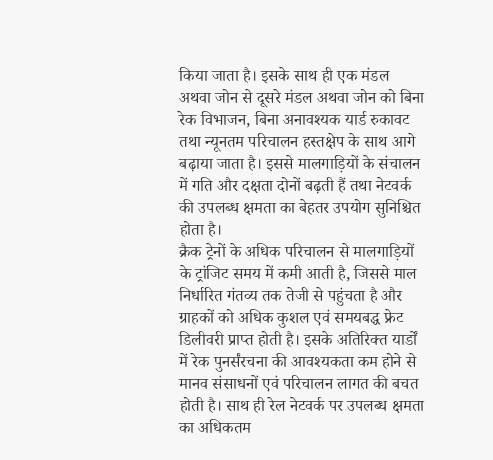किया जाता है। इसके साथ ही एक मंडल अथवा जोन से दूसरे मंडल अथवा जोन को बिना रेक विभाजन, बिना अनावश्यक यार्ड रुकावट तथा न्यूनतम परिचालन हस्तक्षेप के साथ आगे बढ़ाया जाता है। इससे मालगाड़ियों के संचालन में गति और दक्षता दोनों बढ़ती हैं तथा नेटवर्क की उपलब्ध क्षमता का बेहतर उपयोग सुनिश्चित होता है।
क्रैक ट्रेनों के अधिक परिचालन से मालगाड़ियों के ट्रांजिट समय में कमी आती है, जिससे माल निर्धारित गंतव्य तक तेजी से पहुंचता है और ग्राहकों को अधिक कुशल एवं समयबद्ध फ्रेट डिलीवरी प्राप्त होती है। इसके अतिरिक्त यार्डों में रेक पुनर्संरचना की आवश्यकता कम होने से मानव संसाधनों एवं परिचालन लागत की बचत होती है। साथ ही रेल नेटवर्क पर उपलब्ध क्षमता का अधिकतम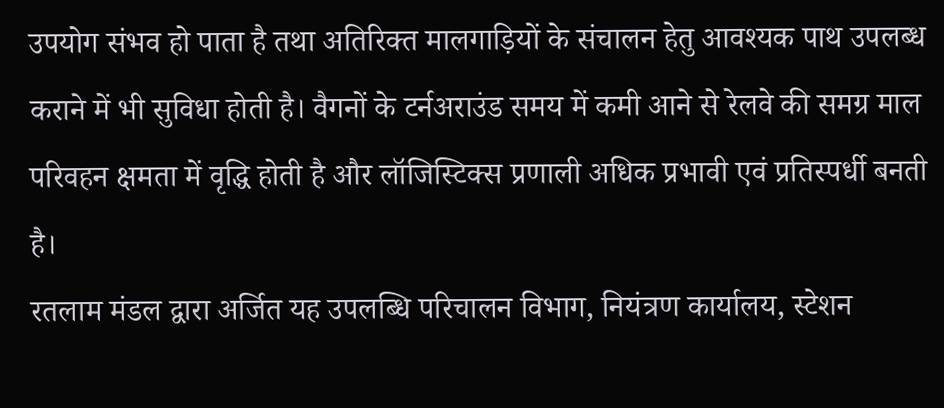उपयोग संभव हो पाता है तथा अतिरिक्त मालगाड़ियों के संचालन हेतु आवश्यक पाथ उपलब्ध कराने में भी सुविधा होती है। वैगनों के टर्नअराउंड समय में कमी आने से रेलवे की समग्र माल परिवहन क्षमता में वृद्धि होती है और लॉजिस्टिक्स प्रणाली अधिक प्रभावी एवं प्रतिस्पर्धी बनती है।
रतलाम मंडल द्वारा अर्जित यह उपलब्धि परिचालन विभाग, नियंत्रण कार्यालय, स्टेशन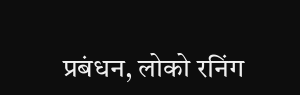प्रबंधन, लोको रनिंग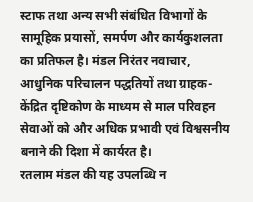स्टाफ तथा अन्य सभी संबंधित विभागों के सामूहिक प्रयासों, समर्पण और कार्यकुशलता का प्रतिफल है। मंडल निरंतर नवाचार, आधुनिक परिचालन पद्धतियों तथा ग्राहक-केंद्रित दृष्टिकोण के माध्यम से माल परिवहन सेवाओं को और अधिक प्रभावी एवं विश्वसनीय बनाने की दिशा में कार्यरत है।
रतलाम मंडल की यह उपलब्धि न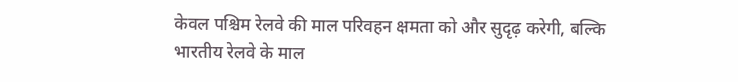केवल पश्चिम रेलवे की माल परिवहन क्षमता को और सुदृढ़ करेगी, बल्कि भारतीय रेलवे के माल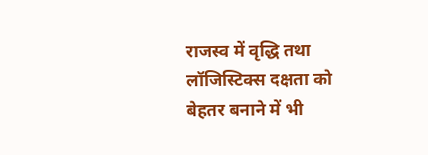राजस्व में वृद्धि तथा लॉजिस्टिक्स दक्षता को बेहतर बनाने में भी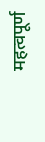महत्वपूर्ण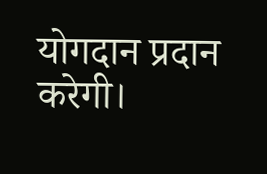योगदान प्रदान करेगी।